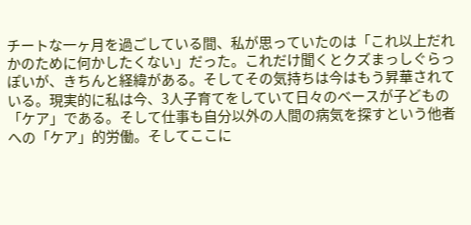チートな一ヶ月を過ごしている間、私が思っていたのは「これ以上だれかのために何かしたくない」だった。これだけ聞くとクズまっしぐらっぽいが、きちんと経緯がある。そしてその気持ちは今はもう昇華されている。現実的に私は今、3人子育てをしていて日々のベースが子どもの「ケア」である。そして仕事も自分以外の人間の病気を探すという他者への「ケア」的労働。そしてここに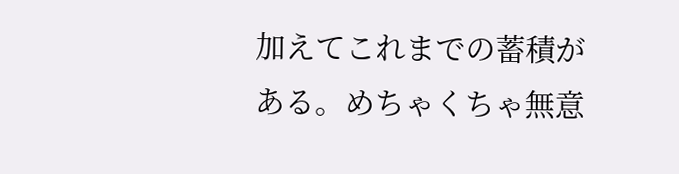加えてこれまでの蓄積がある。めちゃくちゃ無意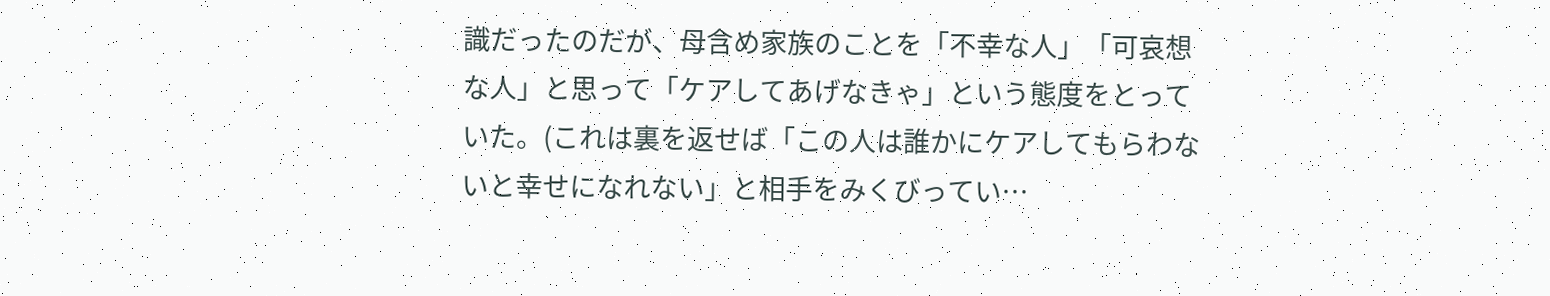識だったのだが、母含め家族のことを「不幸な人」「可哀想な人」と思って「ケアしてあげなきゃ」という態度をとっていた。(これは裏を返せば「この人は誰かにケアしてもらわないと幸せになれない」と相手をみくびってい…